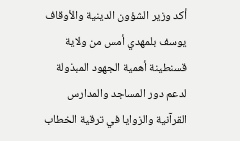أكد وزير الشؤون الدينية والأوقاف يوسف بلمهدي أمس من ولاية قسنطينة أهمية الجهود المبذولة لدعم دور المساجد والمدارس القرآنية والزوايا في ترقية الخطاب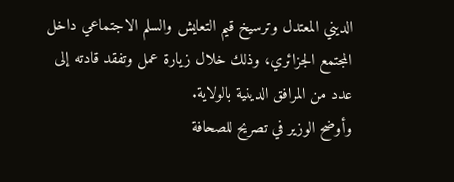الديني المعتدل وترسيخ قيم التعايش والسلم الاجتماعي داخل المجتمع الجزائري، وذلك خلال زيارة عمل وتفقد قادته إلى عدد من المرافق الدينية بالولاية.
وأوضح الوزير في تصريح للصحافة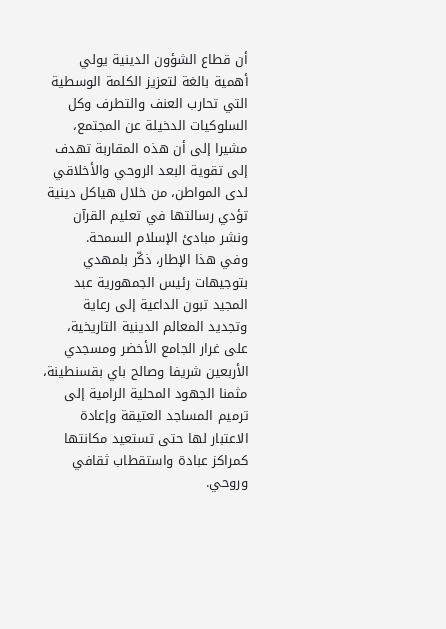أن قطاع الشؤون الدينية يولي أهمية بالغة لتعزيز الكلمة الوسطية التي تحارب العنف والتطرف وكل السلوكيات الدخيلة عن المجتمع، مشيرا إلى أن هذه المقاربة تهدف إلى تقوية البعد الروحي والأخلاقي لدى المواطن، من خلال هياكل دينية تؤدي رسالتها في تعليم القرآن ونشر مبادئ الإسلام السمحة.
وفي هذا الإطار، ذكّر بلمهدي بتوجيهات رئيس الجمهورية عبد المجيد تبون الداعية إلى رعاية وتجديد المعالم الدينية التاريخية، على غرار الجامع الأخضر ومسجدي الأربعين شريفا وصالح باي بقسنطينة، مثمنا الجهود المحلية الرامية إلى ترميم المساجد العتيقة وإعادة الاعتبار لها حتى تستعيد مكانتها كمراكز عبادة واستقطاب ثقافي وروحي.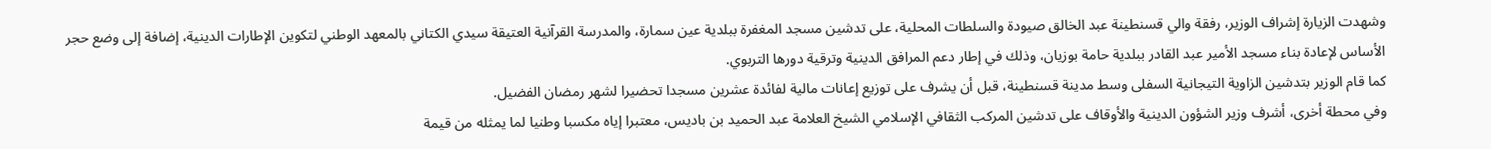وشهدت الزيارة إشراف الوزير، رفقة والي قسنطينة عبد الخالق صيودة والسلطات المحلية، على تدشين مسجد المغفرة ببلدية عين سمارة، والمدرسة القرآنية العتيقة سيدي الكتاني بالمعهد الوطني لتكوين الإطارات الدينية، إضافة إلى وضع حجر الأساس لإعادة بناء مسجد الأمير عبد القادر ببلدية حامة بوزيان، وذلك في إطار دعم المرافق الدينية وترقية دورها التربوي.
كما قام الوزير بتدشين الزاوية التيجانية السفلى وسط مدينة قسنطينة، قبل أن يشرف على توزيع إعانات مالية لفائدة عشرين مسجدا تحضيرا لشهر رمضان الفضيل.
وفي محطة أخرى، أشرف وزير الشؤون الدينية والأوقاف على تدشين المركب الثقافي الإسلامي الشيخ العلامة عبد الحميد بن باديس، معتبرا إياه مكسبا وطنيا لما يمثله من قيمة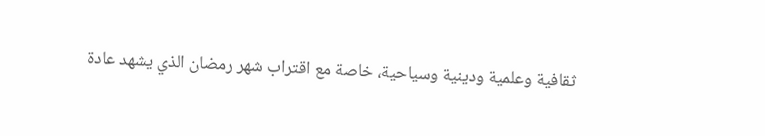ثقافية وعلمية ودينية وسياحية، خاصة مع اقتراب شهر رمضان الذي يشهد عادة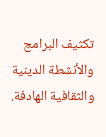تكثيف البرامج والأنشطة الدينية والثقافية الهادفة.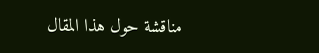مناقشة حول هذا المقال